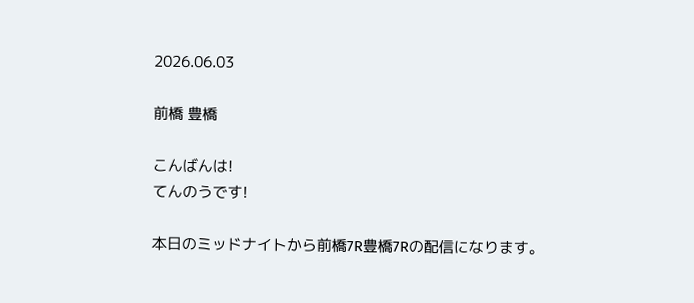2026.06.03

前橋 豊橋

こんばんは!
てんのうです!

本日のミッドナイトから前橋7R豊橋7Rの配信になります。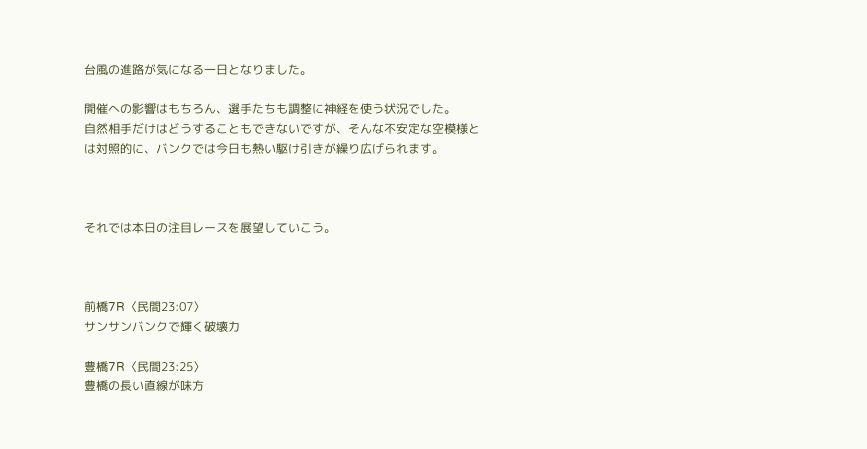台風の進路が気になる一日となりました。

開催への影響はもちろん、選手たちも調整に神経を使う状況でした。
自然相手だけはどうすることもできないですが、そんな不安定な空模様とは対照的に、バンクでは今日も熱い駆け引きが繰り広げられます。



それでは本日の注目レースを展望していこう。



前橋7R〈民間23:07〉
サンサンバンクで輝く破壊力

豊橋7R〈民間23:25〉
豊橋の長い直線が味方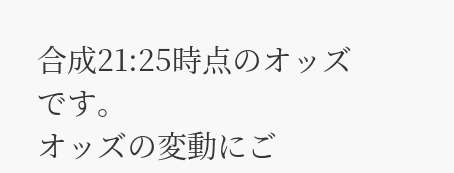合成21:25時点のオッズです。
オッズの変動にご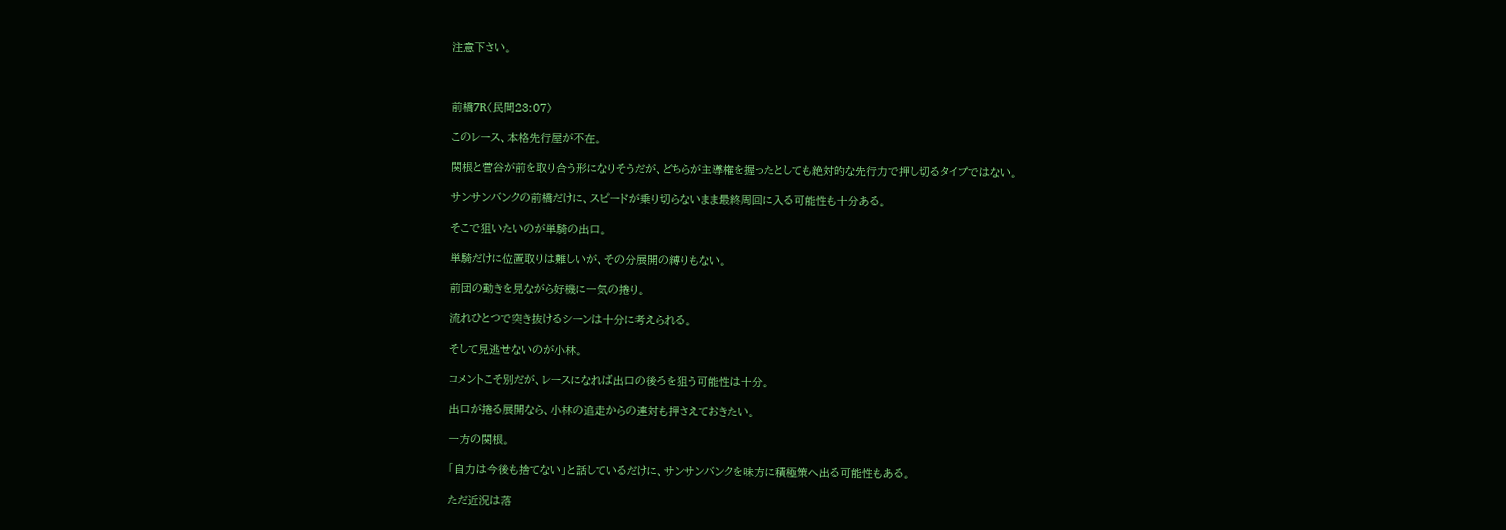注意下さい。



前橋7R〈民間23:07〉

このレース、本格先行屋が不在。

関根と菅谷が前を取り合う形になりそうだが、どちらが主導権を握ったとしても絶対的な先行力で押し切るタイプではない。

サンサンバンクの前橋だけに、スピードが乗り切らないまま最終周回に入る可能性も十分ある。

そこで狙いたいのが単騎の出口。

単騎だけに位置取りは難しいが、その分展開の縛りもない。

前団の動きを見ながら好機に一気の捲り。

流れひとつで突き抜けるシーンは十分に考えられる。

そして見逃せないのが小林。

コメントこそ別だが、レースになれば出口の後ろを狙う可能性は十分。

出口が捲る展開なら、小林の追走からの連対も押さえておきたい。

一方の関根。

「自力は今後も捨てない」と話しているだけに、サンサンバンクを味方に積極策へ出る可能性もある。

ただ近況は落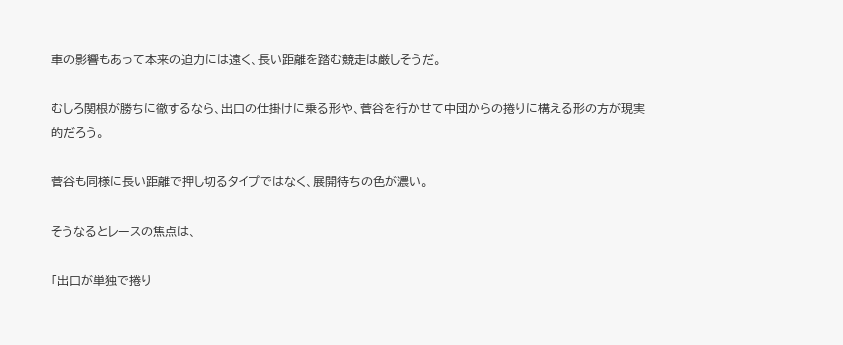車の影響もあって本来の迫力には遠く、長い距離を踏む競走は厳しそうだ。

むしろ関根が勝ちに徹するなら、出口の仕掛けに乗る形や、菅谷を行かせて中団からの捲りに構える形の方が現実的だろう。

菅谷も同様に長い距離で押し切るタイプではなく、展開待ちの色が濃い。

そうなるとレースの焦点は、

「出口が単独で捲り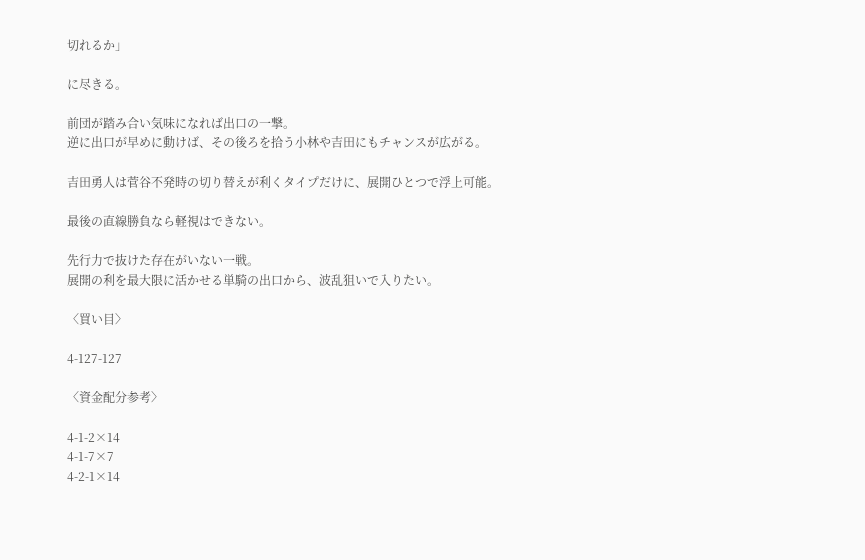切れるか」

に尽きる。

前団が踏み合い気味になれば出口の一撃。
逆に出口が早めに動けば、その後ろを拾う小林や吉田にもチャンスが広がる。

吉田勇人は菅谷不発時の切り替えが利くタイプだけに、展開ひとつで浮上可能。

最後の直線勝負なら軽視はできない。

先行力で抜けた存在がいない一戦。
展開の利を最大限に活かせる単騎の出口から、波乱狙いで入りたい。

〈買い目〉

4-127-127

〈資金配分参考〉

4-1-2×14
4-1-7×7
4-2-1×14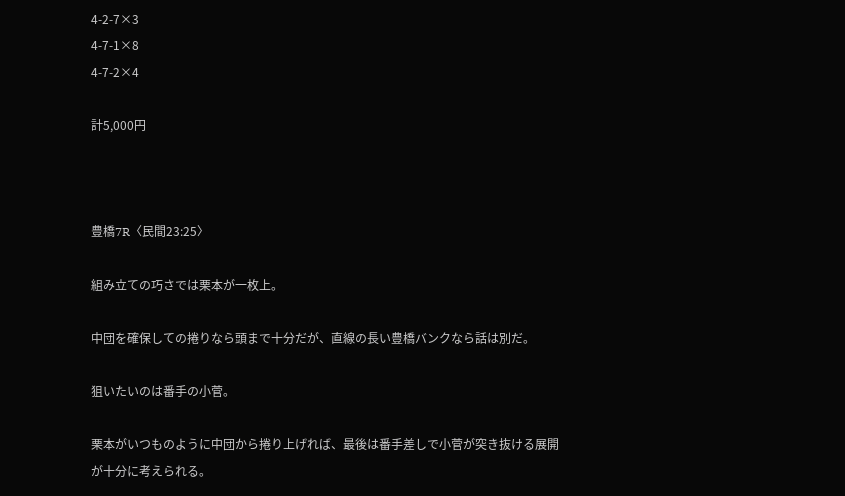4-2-7×3
4-7-1×8
4-7-2×4

計5,000円



豊橋7R〈民間23:25〉

組み立ての巧さでは栗本が一枚上。

中団を確保しての捲りなら頭まで十分だが、直線の長い豊橋バンクなら話は別だ。

狙いたいのは番手の小菅。

栗本がいつものように中団から捲り上げれば、最後は番手差しで小菅が突き抜ける展開が十分に考えられる。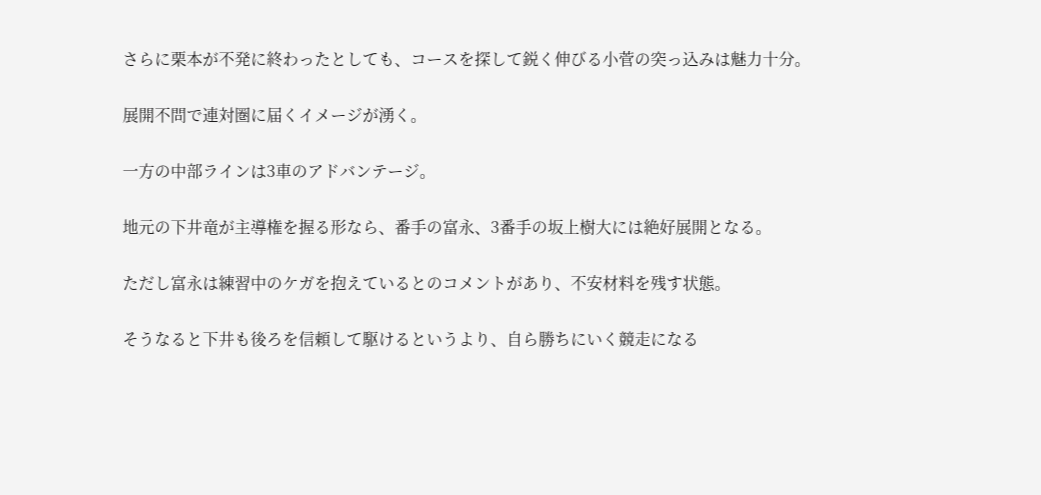さらに栗本が不発に終わったとしても、コースを探して鋭く伸びる小菅の突っ込みは魅力十分。

展開不問で連対圏に届くイメージが湧く。

一方の中部ラインは3車のアドバンテージ。

地元の下井竜が主導権を握る形なら、番手の富永、3番手の坂上樹大には絶好展開となる。

ただし富永は練習中のケガを抱えているとのコメントがあり、不安材料を残す状態。

そうなると下井も後ろを信頼して駆けるというより、自ら勝ちにいく競走になる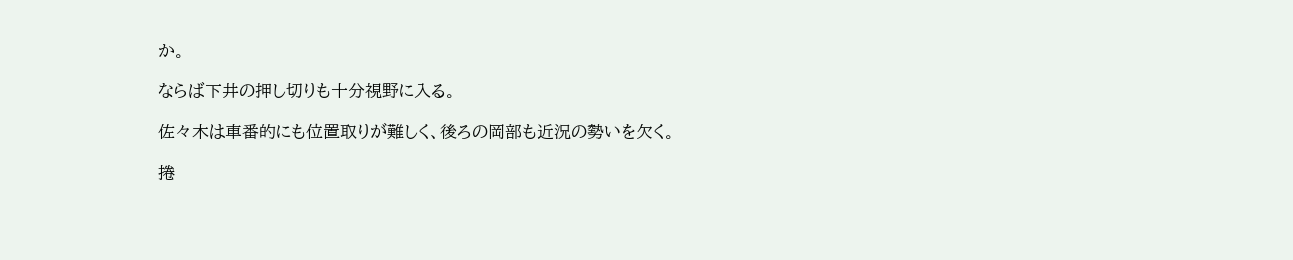か。

ならば下井の押し切りも十分視野に入る。

佐々木は車番的にも位置取りが難しく、後ろの岡部も近況の勢いを欠く。

捲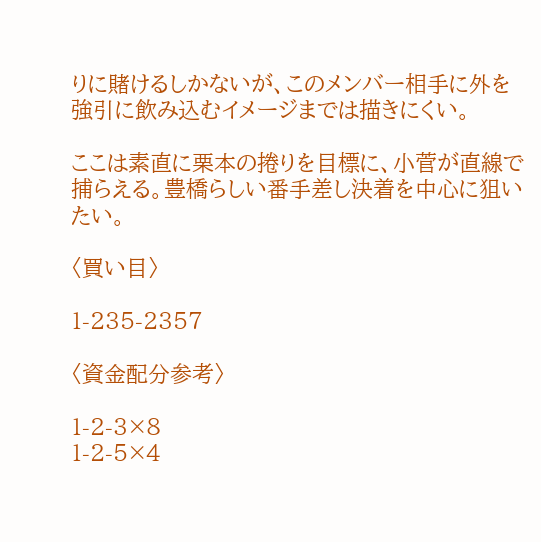りに賭けるしかないが、このメンバー相手に外を強引に飲み込むイメージまでは描きにくい。

ここは素直に栗本の捲りを目標に、小菅が直線で捕らえる。豊橋らしい番手差し決着を中心に狙いたい。

〈買い目〉

1-235-2357

〈資金配分参考〉

1-2-3×8
1-2-5×4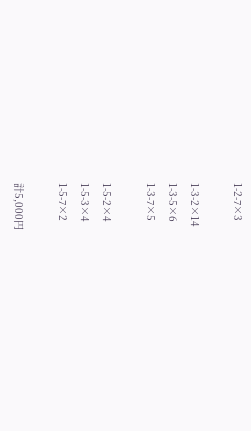1-2-7×3

1-3-2×14
1-3-5×6
1-3-7×5

1-5-2×4
1-5-3×4
1-5-7×2

計5,000円